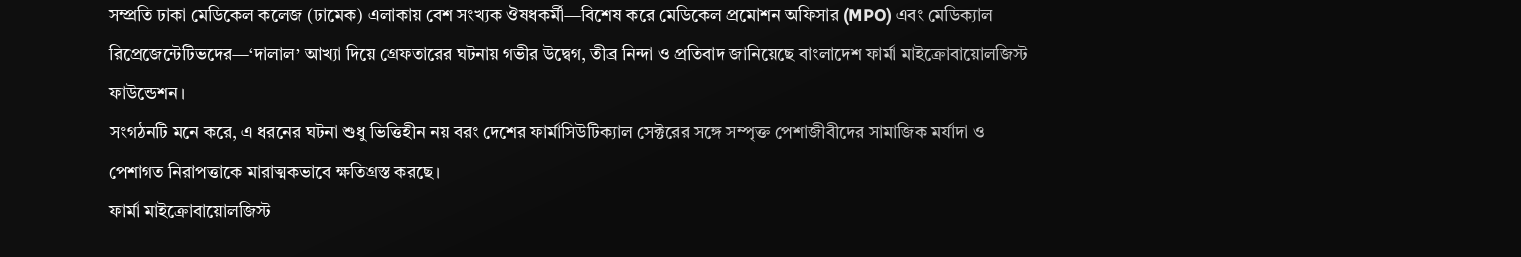সম্প্রতি ঢাকা মেডিকেল কলেজ (ঢামেক) এলাকায় বেশ সংখ্যক ঔষধকর্মী—বিশেষ করে মেডিকেল প্রমোশন অফিসার (MPO) এবং মেডিক্যাল রিপ্রেজেন্টেটিভদের—‘দালাল’ আখ্যা দিয়ে গ্রেফতারের ঘটনায় গভীর উদ্বেগ, তীব্র নিন্দা ও প্রতিবাদ জানিয়েছে বাংলাদেশ ফার্মা মাইক্রোবায়োলজিস্ট ফাউন্ডেশন।
সংগঠনটি মনে করে, এ ধরনের ঘটনা শুধু ভিত্তিহীন নয় বরং দেশের ফার্মাসিউটিক্যাল সেক্টরের সঙ্গে সম্পৃক্ত পেশাজীবীদের সামাজিক মর্যাদা ও পেশাগত নিরাপত্তাকে মারাত্মকভাবে ক্ষতিগ্রস্ত করছে।
ফার্মা মাইক্রোবায়োলজিস্ট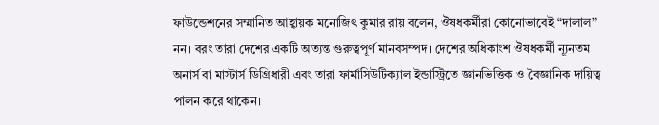ফাউন্ডেশনের সম্মানিত আহ্বায়ক মনোজিৎ কুমার রায় বলেন, ঔষধকর্মীরা কোনোভাবেই “দালাল” নন। বরং তারা দেশের একটি অত্যন্ত গুরুত্বপূর্ণ মানবসম্পদ। দেশের অধিকাংশ ঔষধকর্মী ন্যূনতম অনার্স বা মাস্টার্স ডিগ্রিধারী এবং তারা ফার্মাসিউটিক্যাল ইন্ডাস্ট্রিতে জ্ঞানভিত্তিক ও বৈজ্ঞানিক দায়িত্ব পালন করে থাকেন।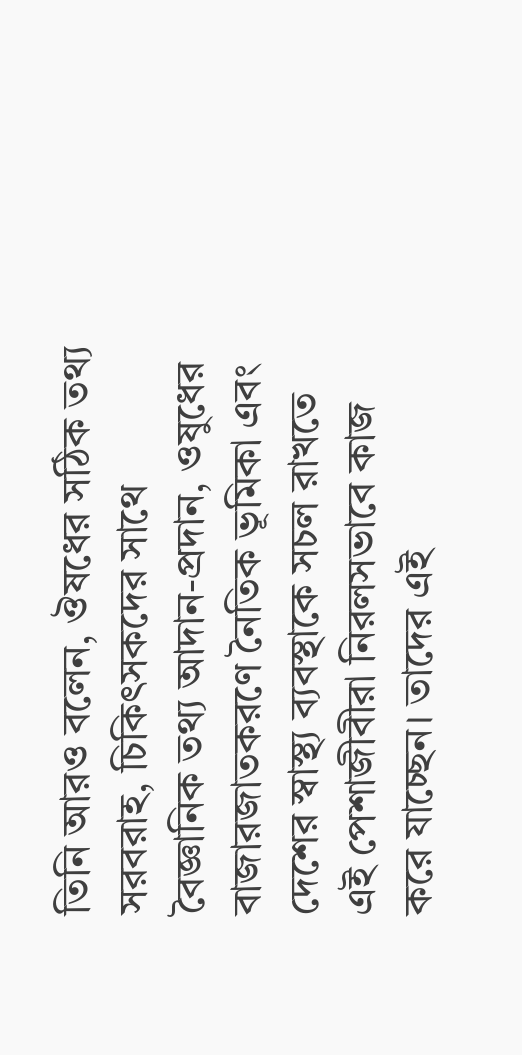তিনি আরও বলেন, ঔষধের সঠিক তথ্য সরবরাহ, চিকিৎসকদের সাথে বৈজ্ঞানিক তথ্য আদান-প্রদান, ওষুধের বাজারজাতকরণে নৈতিক ভূমিকা এবং দেশের স্বাস্থ্য ব্যবস্থাকে সচল রাখতে এই পেশাজীবীরা নিরলসভাবে কাজ করে যাচ্ছেন। তাদের এই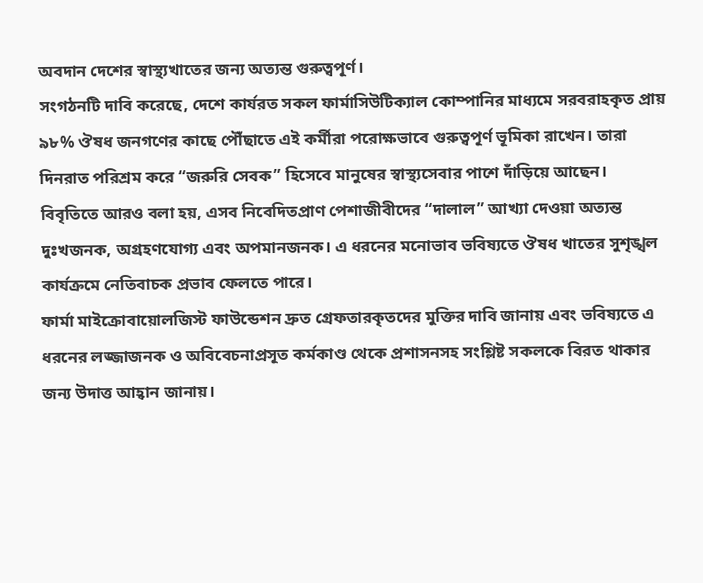অবদান দেশের স্বাস্থ্যখাতের জন্য অত্যন্ত গুরুত্বপূর্ণ।
সংগঠনটি দাবি করেছে, দেশে কার্যরত সকল ফার্মাসিউটিক্যাল কোম্পানির মাধ্যমে সরবরাহকৃত প্রায় ৯৮% ঔষধ জনগণের কাছে পৌঁছাতে এই কর্মীরা পরোক্ষভাবে গুরুত্বপূর্ণ ভূমিকা রাখেন। তারা দিনরাত পরিশ্রম করে “জরুরি সেবক” হিসেবে মানুষের স্বাস্থ্যসেবার পাশে দাঁড়িয়ে আছেন।
বিবৃতিতে আরও বলা হয়, এসব নিবেদিতপ্রাণ পেশাজীবীদের “দালাল” আখ্যা দেওয়া অত্যন্ত দুঃখজনক, অগ্রহণযোগ্য এবং অপমানজনক। এ ধরনের মনোভাব ভবিষ্যতে ঔষধ খাতের সুশৃঙ্খল কার্যক্রমে নেতিবাচক প্রভাব ফেলতে পারে।
ফার্মা মাইক্রোবায়োলজিস্ট ফাউন্ডেশন দ্রুত গ্রেফতারকৃতদের মুক্তির দাবি জানায় এবং ভবিষ্যতে এ ধরনের লজ্জাজনক ও অবিবেচনাপ্রসূত কর্মকাণ্ড থেকে প্রশাসনসহ সংশ্লিষ্ট সকলকে বিরত থাকার জন্য উদাত্ত আহ্বান জানায়।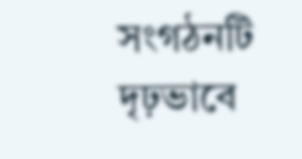সংগঠনটি দৃঢ়ভাবে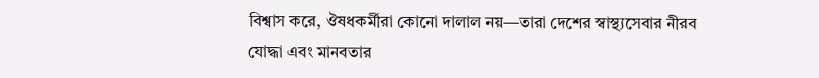বিশ্বাস করে, ঔষধকর্মীরা কোনো দালাল নয়—তারা দেশের স্বাস্থ্যসেবার নীরব যোদ্ধা এবং মানবতার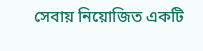সেবায় নিয়োজিত একটি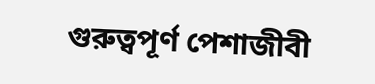গুরুত্বপূর্ণ পেশাজীবী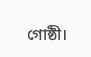গোষ্ঠী।